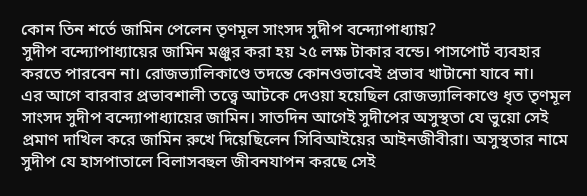কোন তিন শর্তে জামিন পেলেন তৃণমূল সাংসদ সুদীপ বন্দ্যোপাধ্যায়?
সুদীপ বন্দ্যোপাধ্যায়ের জামিন মঞ্জুর করা হয় ২৫ লক্ষ টাকার বন্ডে। পাসপোর্ট ব্যবহার করতে পারবেন না। রোজভ্যালিকাণ্ডে তদন্তে কোনওভাবেই প্রভাব খাটানো যাবে না।
এর আগে বারবার প্রভাবশালী তত্ত্বে আটকে দেওয়া হয়েছিল রোজভ্যালিকাণ্ডে ধৃত তৃণমূল সাংসদ সুদীপ বন্দ্যোপাধ্যায়ের জামিন। সাতদিন আগেই সুদীপের অসুস্থতা যে ভুয়ো সেই প্রমাণ দাখিল করে জামিন রুখে দিয়েছিলেন সিবিআইয়ের আইনজীবীরা। অসুস্থতার নামে সুদীপ যে হাসপাতালে বিলাসবহুল জীবনযাপন করছে সেই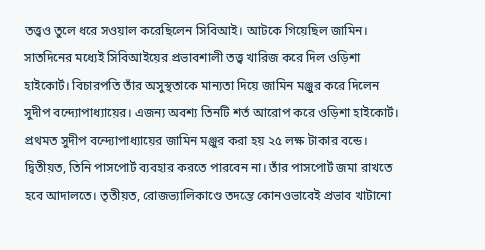তত্ত্বও তুলে ধরে সওয়াল করেছিলেন সিবিআই। আটকে গিয়েছিল জামিন।
সাতদিনের মধ্যেই সিবিআইয়ের প্রভাবশালী তত্ত্ব খারিজ করে দিল ওড়িশা হাইকোর্ট। বিচারপতি তাঁর অসুস্থতাকে মান্যতা দিয়ে জামিন মঞ্জুর করে দিলেন সুদীপ বন্দ্যোপাধ্যায়ের। এজন্য অবশ্য তিনটি শর্ত আরোপ করে ওড়িশা হাইকোর্ট। প্রথমত সুদীপ বন্দ্যোপাধ্যায়ের জামিন মঞ্জুর করা হয় ২৫ লক্ষ টাকার বন্ডে। দ্বিতীয়ত, তিনি পাসপোর্ট ব্যবহার করতে পারবেন না। তাঁর পাসপোর্ট জমা রাখতে হবে আদালতে। তৃতীয়ত, রোজভ্যালিকাণ্ডে তদন্তে কোনওভাবেই প্রভাব খাটানো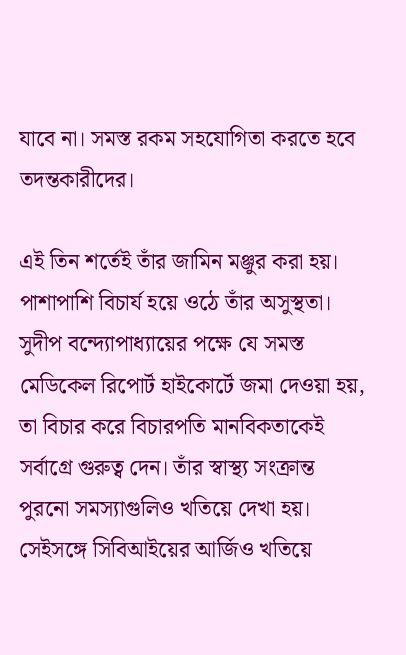যাবে না। সমস্ত রকম সহযোগিতা করতে হবে তদন্তকারীদের।

এই তিন শর্তেই তাঁর জামিন মঞ্জুর করা হয়। পাশাপাশি বিচার্য হয়ে ওঠে তাঁর অসুস্থতা। সুদীপ বন্দ্যোপাধ্যায়ের পক্ষে যে সমস্ত মেডিকেল রিপোর্ট হাইকোর্টে জমা দেওয়া হয়, তা বিচার করে বিচারপতি মানবিকতাকেই সর্বাগ্রে গুরুত্ব দেন। তাঁর স্বাস্থ্য সংক্রান্ত পুরনো সমস্যাগুলিও খতিয়ে দেখা হয়। সেইসঙ্গে সিবিআইয়ের আর্জিও খতিয়ে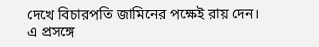দেখে বিচারপতি জামিনের পক্ষেই রায় দেন।
এ প্রসঙ্গে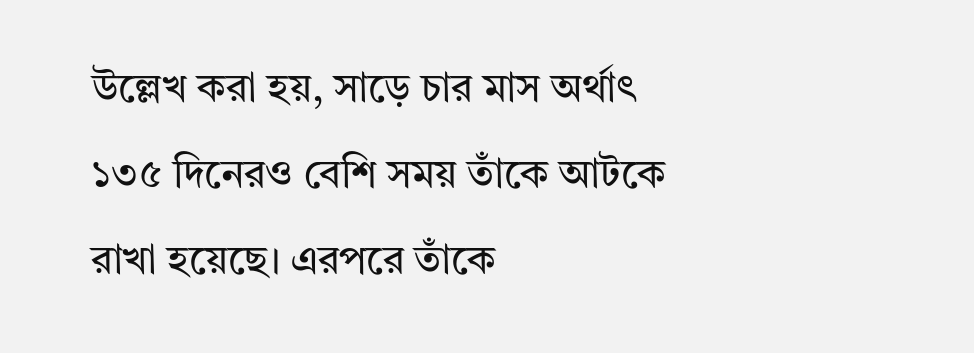উল্লেখ করা হয়, সাড়ে চার মাস অর্থাৎ ১৩৫ দিনেরও বেশি সময় তাঁকে আটকে রাখা হয়েছে। এরপরে তাঁকে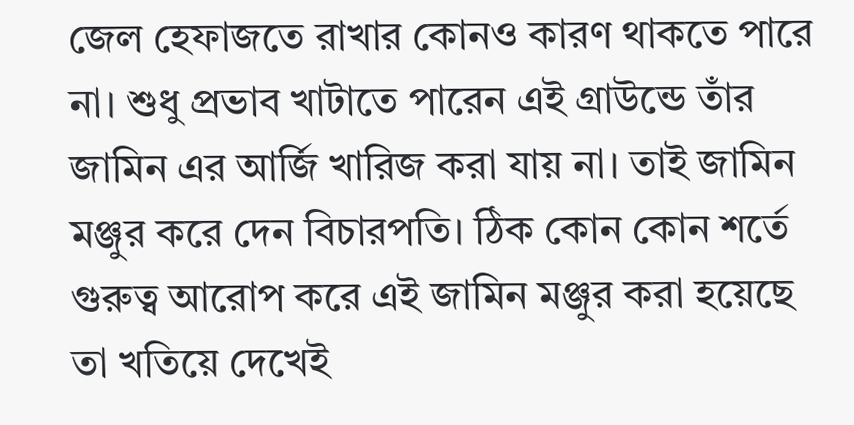জেল হেফাজতে রাখার কোনও কারণ থাকতে পারে না। শুধু প্রভাব খাটাতে পারেন এই গ্রাউন্ডে তাঁর জামিন এর আর্জি খারিজ করা যায় না। তাই জামিন মঞ্জুর করে দেন বিচারপতি। ঠিক কোন কোন শর্তে গুরুত্ব আরোপ করে এই জামিন মঞ্জুর করা হয়েছে তা খতিয়ে দেখেই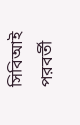সিবিআই পরবর্তী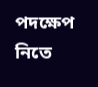পদক্ষেপ নিতে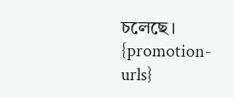চলেছে।
{promotion-urls}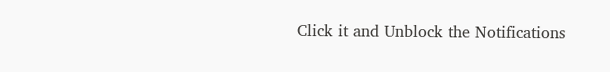Click it and Unblock the Notifications